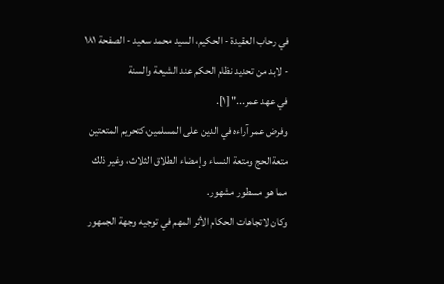في رحاب العقيدة - الحكيم، السيد محمد سعيد - الصفحة ١٨١ - لابد من تحديد نظام الحكم عند الشيعة والسنة
في عهد عمر..." [١].
وفرض عمر آراءه في الدين على المسلمين،كتحريم المتعتين متعةالحج ومتعة النساء وإمضاء الطلاق الثلاث، وغير ذلك مما هو مسطور مشهور.
وكان لاتجاهات الحكام الأثر المهم في توجيه وجهة الجمهور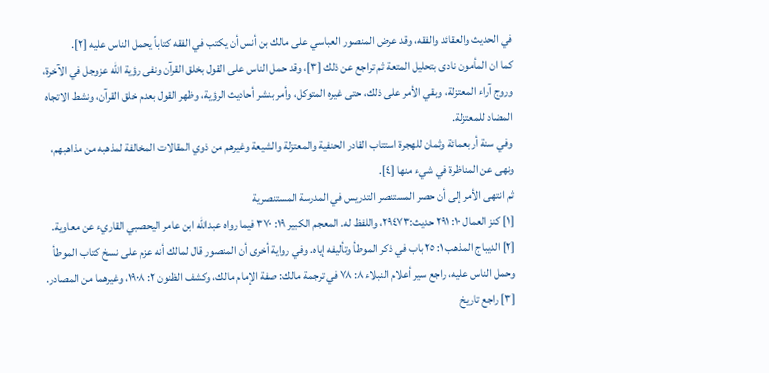في الحديث والعقائد والفقه، وقد عرض المنصور العباسي على مالك بن أنس أن يكتب في الفقه كتاباً يحمل الناس عليه [٢].
كما ان المأمون نادى بتحليل المتعة ثم تراجع عن ذلك [٣]، وقد حمل الناس على القول بخلق القرآن ونفى رؤية الله عزوجل في الآخرة، وروج آراء المعتزلة، وبقي الأمر على ذلك، حتى غيره المتوكل، وأمر بنشر أحاديث الرؤية، وظهر القول بعدم خلق القرآن، ونشط الاتجاه المضاد للمعتزلة.
وفي سنة أربعمائة وثمان للهجرة استتاب القادر الحنفية والمعتزلة والشيعة وغيرهم من ذوي المقالات المخالفة لمذهبه من مذاهبهم، ونهى عن المناظرة في شيء منها [٤].
ثم انتهى الأمر إلى أن حصر المستنصر التدريس في المدرسة المستنصرية
[١] كنز العمال ١٠: ٢٩١ حديث:٢٩٤٧٣، واللفظ له. المعجم الكبير ١٩: ٣٧٠ فيما رواه عبدالله ابن عامر اليحصبي القاريء عن معاوية.
[٢] الديباج المذهب ١: ٢٥ باب في ذكر الموطأ وتأليفه إياه. وفي رواية أخرى أن المنصور قال لمالك أنه عزم على نسخ كتاب الموطأ وحمل الناس عليه، راجع سير أعلام النبلاء ٨: ٧٨ في ترجمة مالك: صفة الإمام مالك، وكشف الظنون ٢: ١٩٠٨، وغيرهما من المصادر.
[٣] راجع تاريخ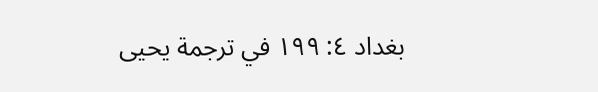بغداد ٤: ١٩٩ في ترجمة يحيى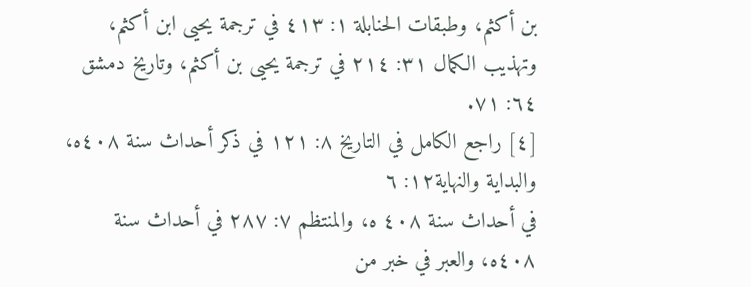بن أكثم، وطبقات الحنابلة ١: ٤١٣ في ترجمة يحيى ابن أكثم، وتهذيب الكمال ٣١: ٢١٤ في ترجمة يحيى بن أكثم، وتاريخ دمشق ٦٤: ٧١.
[٤] راجع الكامل في التاريخ ٨: ١٢١ في ذكر أحداث سنة ٤٠٨ه، والبداية والنهاية١٢: ٦
في أحداث سنة ٤٠٨ ه، والمنتظم ٧: ٢٨٧ في أحداث سنة ٤٠٨ه، والعبر في خبر من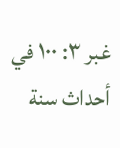غبر ٣: ١٠٠ في أحداث سنة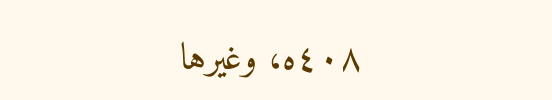٤٠٨ه، وغيرها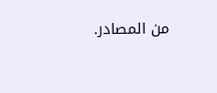من المصادر.